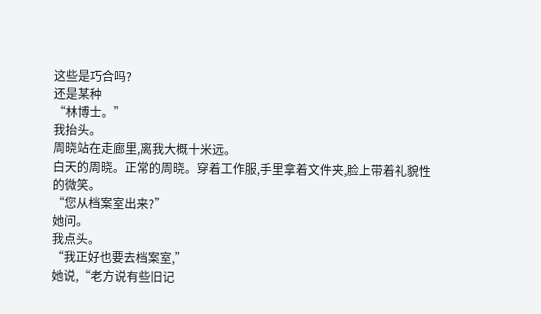这些是巧合吗?
还是某种
“林博士。”
我抬头。
周晓站在走廊里,离我大概十米远。
白天的周晓。正常的周晓。穿着工作服,手里拿着文件夹,脸上带着礼貌性的微笑。
“您从档案室出来?”
她问。
我点头。
“我正好也要去档案室,”
她说,“老方说有些旧记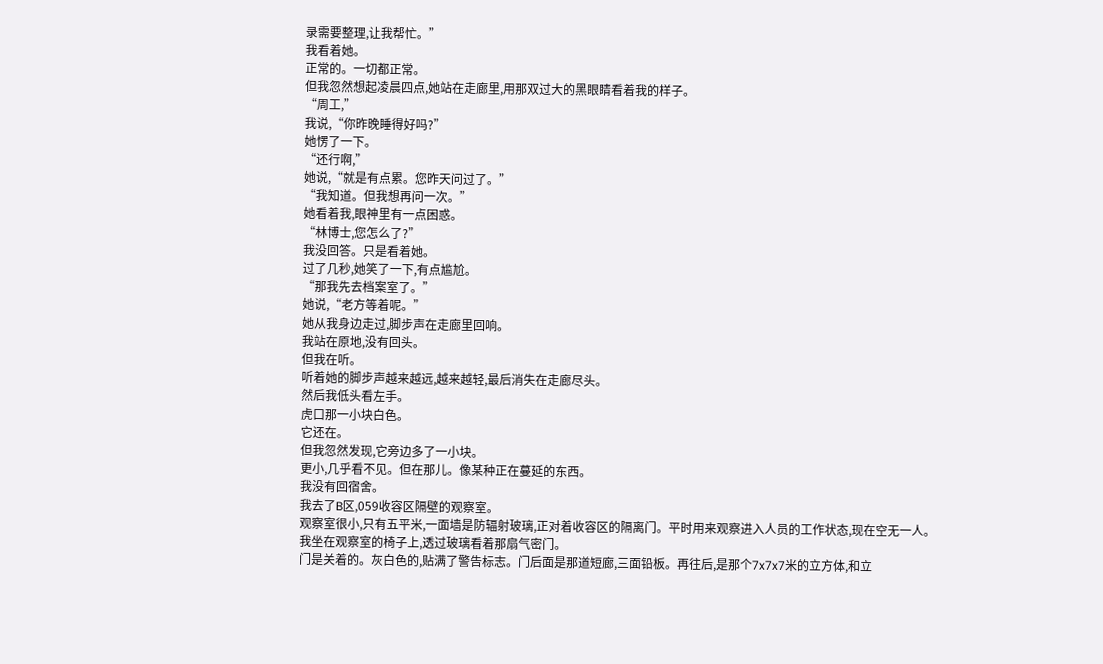录需要整理,让我帮忙。”
我看着她。
正常的。一切都正常。
但我忽然想起凌晨四点,她站在走廊里,用那双过大的黑眼睛看着我的样子。
“周工,”
我说,“你昨晚睡得好吗?”
她愣了一下。
“还行啊,”
她说,“就是有点累。您昨天问过了。”
“我知道。但我想再问一次。”
她看着我,眼神里有一点困惑。
“林博士,您怎么了?”
我没回答。只是看着她。
过了几秒,她笑了一下,有点尴尬。
“那我先去档案室了。”
她说,“老方等着呢。”
她从我身边走过,脚步声在走廊里回响。
我站在原地,没有回头。
但我在听。
听着她的脚步声越来越远,越来越轻,最后消失在走廊尽头。
然后我低头看左手。
虎口那一小块白色。
它还在。
但我忽然发现,它旁边多了一小块。
更小,几乎看不见。但在那儿。像某种正在蔓延的东西。
我没有回宿舍。
我去了B区,059收容区隔壁的观察室。
观察室很小,只有五平米,一面墙是防辐射玻璃,正对着收容区的隔离门。平时用来观察进入人员的工作状态,现在空无一人。
我坐在观察室的椅子上,透过玻璃看着那扇气密门。
门是关着的。灰白色的,贴满了警告标志。门后面是那道短廊,三面铅板。再往后,是那个7x7x7米的立方体,和立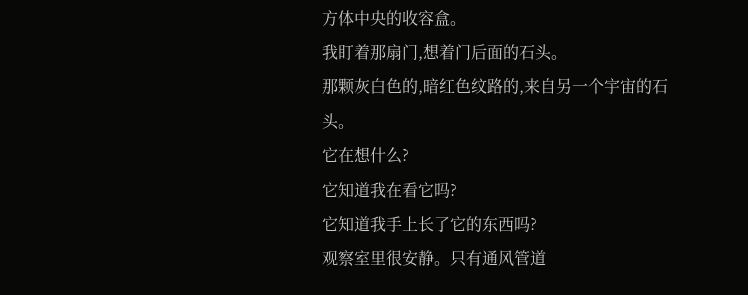方体中央的收容盒。
我盯着那扇门,想着门后面的石头。
那颗灰白色的,暗红色纹路的,来自另一个宇宙的石头。
它在想什么?
它知道我在看它吗?
它知道我手上长了它的东西吗?
观察室里很安静。只有通风管道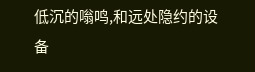低沉的嗡鸣,和远处隐约的设备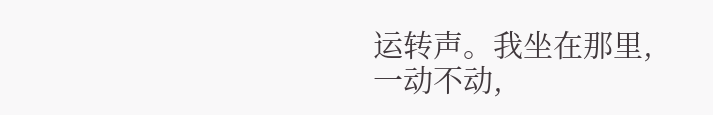运转声。我坐在那里,一动不动,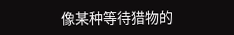像某种等待猎物的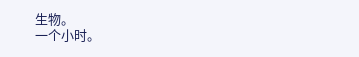生物。
一个小时。